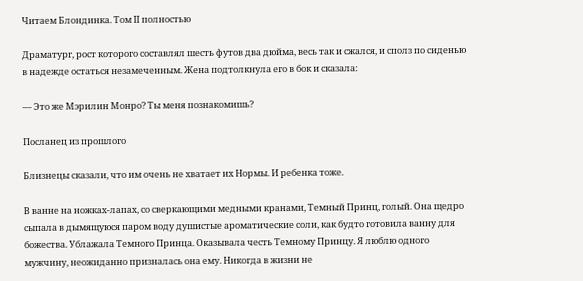Читаем Блондинка. Том II полностью

Драматург, рост которого составлял шесть футов два дюйма, весь так и сжался, и сполз по сиденью в надежде остаться незамеченным. Жена подтолкнула его в бок и сказала:

— Это же Мэрилин Монро? Ты меня познакомишь?

Посланец из прошлого

Близнецы сказали, что им очень не хватает их Нормы. И ребенка тоже.

В ванне на ножках-лапах, со сверкающими медными кранами, Темный Принц, голый. Она щедро сыпала в дымящуюся паром воду душистые ароматические соли, как будто готовила ванну для божества. Ублажала Темного Принца. Оказывала честь Темному Принцу. Я люблю одного мужчину, неожиданно призналась она ему. Никогда в жизни не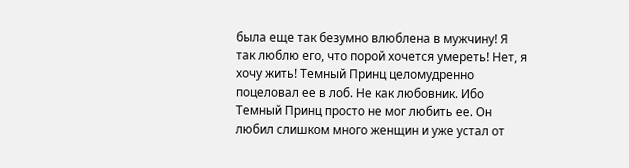была еще так безумно влюблена в мужчину! Я так люблю его, что порой хочется умереть! Нет, я хочу жить! Темный Принц целомудренно поцеловал ее в лоб. Не как любовник. Ибо Темный Принц просто не мог любить ее. Он любил слишком много женщин и уже устал от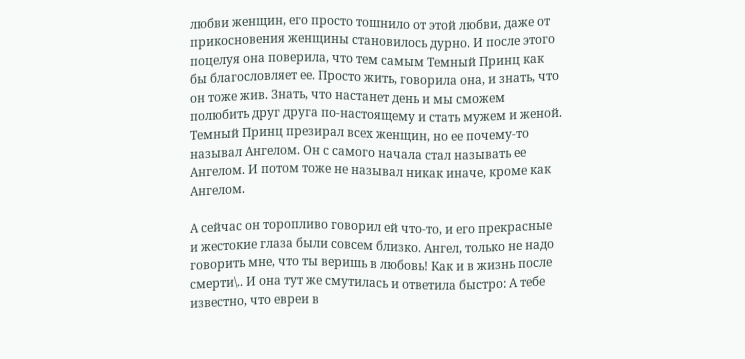любви женщин, его просто тошнило от этой любви, даже от прикосновения женщины становилось дурно. И после этого поцелуя она поверила, что тем самым Темный Принц как бы благословляет ее. Просто жить, говорила она, и знать, что он тоже жив. Знать, что настанет день и мы сможем полюбить друг друга по-настоящему и стать мужем и женой. Темный Принц презирал всех женщин, но ее почему-то называл Ангелом. Он с самого начала стал называть ее Ангелом. И потом тоже не называл никак иначе, кроме как Ангелом.

А сейчас он торопливо говорил ей что-то, и его прекрасные и жестокие глаза были совсем близко. Ангел, только не надо говорить мне, что ты веришь в любовь! Как и в жизнь после смерти\.. И она тут же смутилась и ответила быстро: А тебе известно, что евреи в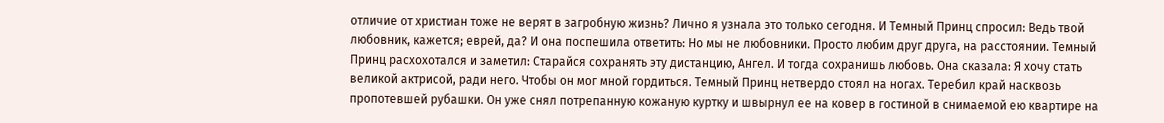отличие от христиан тоже не верят в загробную жизнь? Лично я узнала это только сегодня. И Темный Принц спросил: Ведь твой любовник, кажется; еврей, да? И она поспешила ответить: Но мы не любовники. Просто любим друг друга, на расстоянии. Темный Принц расхохотался и заметил: Старайся сохранять эту дистанцию, Ангел. И тогда сохранишь любовь. Она сказала: Я хочу стать великой актрисой, ради него. Чтобы он мог мной гордиться. Темный Принц нетвердо стоял на ногах. Теребил край насквозь пропотевшей рубашки. Он уже снял потрепанную кожаную куртку и швырнул ее на ковер в гостиной в снимаемой ею квартире на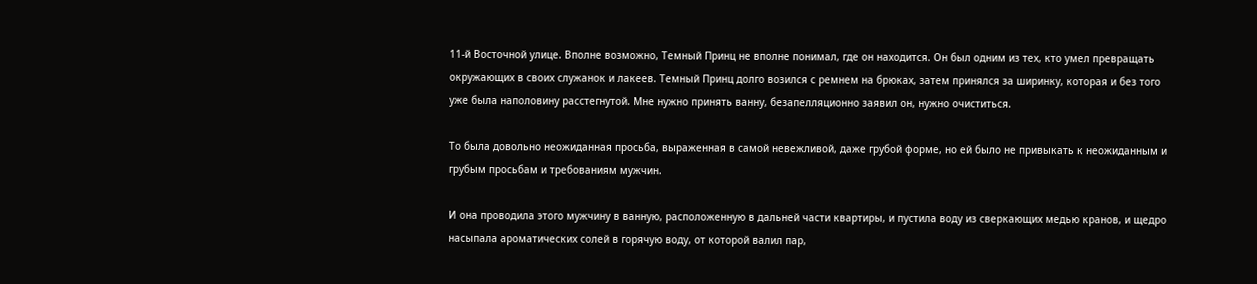11-й Восточной улице. Вполне возможно, Темный Принц не вполне понимал, где он находится. Он был одним из тех, кто умел превращать окружающих в своих служанок и лакеев. Темный Принц долго возился с ремнем на брюках, затем принялся за ширинку, которая и без того уже была наполовину расстегнутой. Мне нужно принять ванну, безапелляционно заявил он, нужно очиститься.

То была довольно неожиданная просьба, выраженная в самой невежливой, даже грубой форме, но ей было не привыкать к неожиданным и грубым просьбам и требованиям мужчин.

И она проводила этого мужчину в ванную, расположенную в дальней части квартиры, и пустила воду из сверкающих медью кранов, и щедро насыпала ароматических солей в горячую воду, от которой валил пар,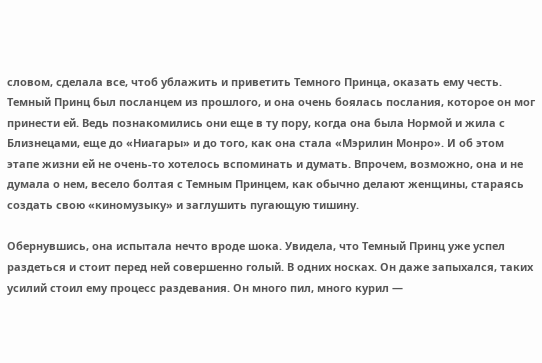словом, сделала все, чтоб ублажить и приветить Темного Принца, оказать ему честь. Темный Принц был посланцем из прошлого, и она очень боялась послания, которое он мог принести ей. Ведь познакомились они еще в ту пору, когда она была Нормой и жила с Близнецами, еще до «Ниагары» и до того, как она стала «Мэрилин Монро». И об этом этапе жизни ей не очень-то хотелось вспоминать и думать. Впрочем, возможно, она и не думала о нем, весело болтая с Темным Принцем, как обычно делают женщины, стараясь создать свою «киномузыку» и заглушить пугающую тишину.

Обернувшись, она испытала нечто вроде шока. Увидела, что Темный Принц уже успел раздеться и стоит перед ней совершенно голый. В одних носках. Он даже запыхался, таких усилий стоил ему процесс раздевания. Он много пил, много курил —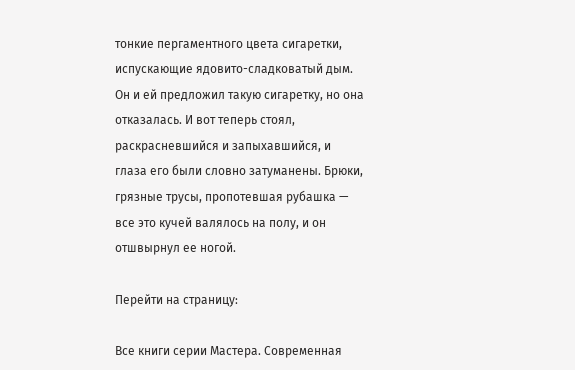тонкие пергаментного цвета сигаретки, испускающие ядовито-сладковатый дым. Он и ей предложил такую сигаретку, но она отказалась. И вот теперь стоял, раскрасневшийся и запыхавшийся, и глаза его были словно затуманены. Брюки, грязные трусы, пропотевшая рубашка — все это кучей валялось на полу, и он отшвырнул ее ногой.

Перейти на страницу:

Все книги серии Мастера. Современная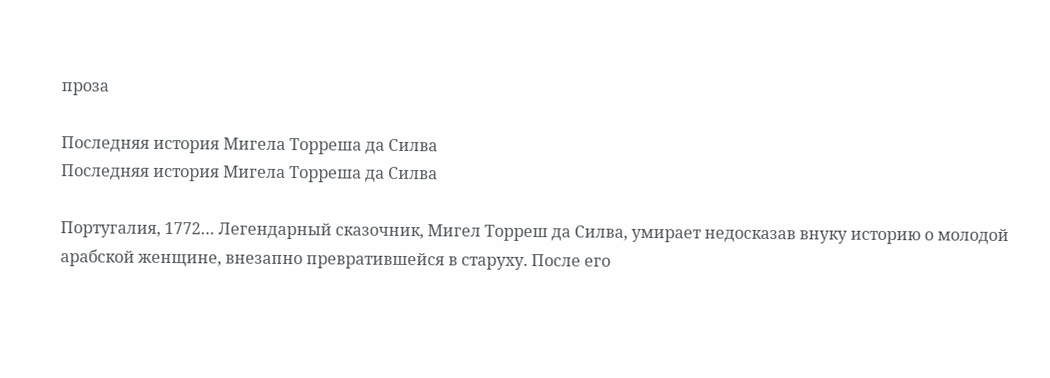проза

Последняя история Мигела Торреша да Силва
Последняя история Мигела Торреша да Силва

Португалия, 1772… Легендарный сказочник, Мигел Торреш да Силва, умирает недосказав внуку историю о молодой арабской женщине, внезапно превратившейся в старуху. После его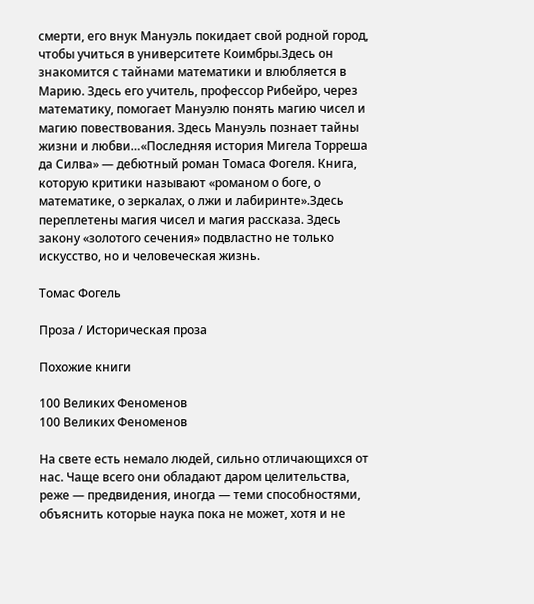смерти, его внук Мануэль покидает свой родной город, чтобы учиться в университете Коимбры.Здесь он знакомится с тайнами математики и влюбляется в Марию. Здесь его учитель, профессор Рибейро, через математику, помогает Мануэлю понять магию чисел и магию повествования. Здесь Мануэль познает тайны жизни и любви…«Последняя история Мигела Торреша да Силва» — дебютный роман Томаса Фогеля. Книга, которую критики называют «романом о боге, о математике, о зеркалах, о лжи и лабиринте».Здесь переплетены магия чисел и магия рассказа. Здесь закону «золотого сечения» подвластно не только искусство, но и человеческая жизнь.

Томас Фогель

Проза / Историческая проза

Похожие книги

100 Великих Феноменов
100 Великих Феноменов

На свете есть немало людей, сильно отличающихся от нас. Чаще всего они обладают даром целительства, реже — предвидения, иногда — теми способностями, объяснить которые наука пока не может, хотя и не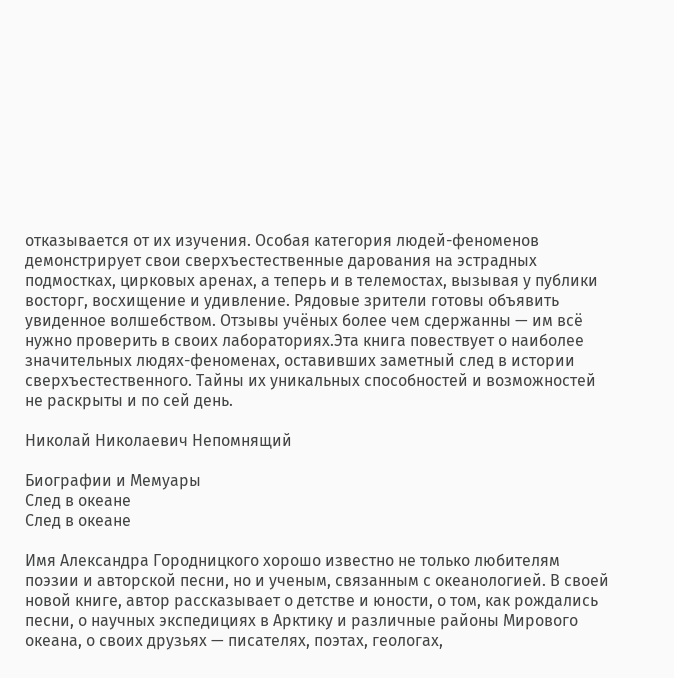отказывается от их изучения. Особая категория людей-феноменов демонстрирует свои сверхъестественные дарования на эстрадных подмостках, цирковых аренах, а теперь и в телемостах, вызывая у публики восторг, восхищение и удивление. Рядовые зрители готовы объявить увиденное волшебством. Отзывы учёных более чем сдержанны — им всё нужно проверить в своих лабораториях.Эта книга повествует о наиболее значительных людях-феноменах, оставивших заметный след в истории сверхъестественного. Тайны их уникальных способностей и возможностей не раскрыты и по сей день.

Николай Николаевич Непомнящий

Биографии и Мемуары
След в океане
След в океане

Имя Александра Городницкого хорошо известно не только любителям поэзии и авторской песни, но и ученым, связанным с океанологией. В своей новой книге, автор рассказывает о детстве и юности, о том, как рождались песни, о научных экспедициях в Арктику и различные районы Мирового океана, о своих друзьях — писателях, поэтах, геологах,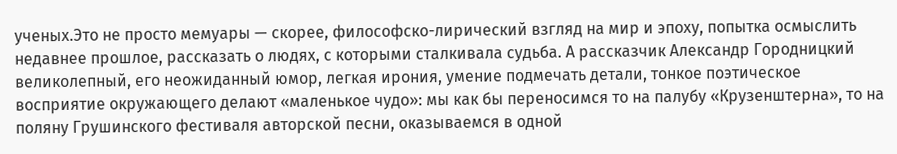ученых.Это не просто мемуары — скорее, философско-лирический взгляд на мир и эпоху, попытка осмыслить недавнее прошлое, рассказать о людях, с которыми сталкивала судьба. А рассказчик Александр Городницкий великолепный, его неожиданный юмор, легкая ирония, умение подмечать детали, тонкое поэтическое восприятие окружающего делают «маленькое чудо»: мы как бы переносимся то на палубу «Крузенштерна», то на поляну Грушинского фестиваля авторской песни, оказываемся в одной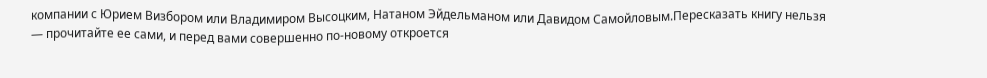компании с Юрием Визбором или Владимиром Высоцким, Натаном Эйдельманом или Давидом Самойловым.Пересказать книгу нельзя — прочитайте ее сами, и перед вами совершенно по-новому откроется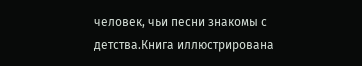человек, чьи песни знакомы с детства.Книга иллюстрирована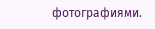фотографиями.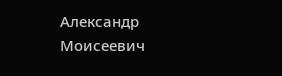Александр Моисеевич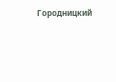Городницкий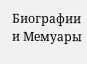Биографии и Мемуары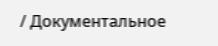/ Документальное